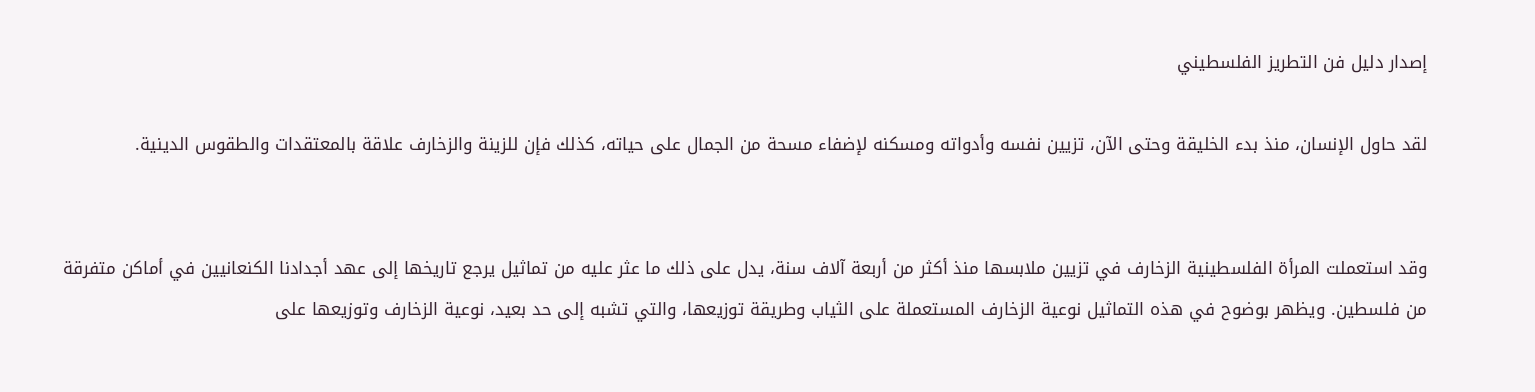إصدار دليل فن التطريز الفلسطيني

لقد حاول الإنسان، منذ بدء الخليقة وحتى الآن، تزيين نفسه وأدواته ومسكنه لإضفاء مسحة من الجمال على حياته، كذلك فإن للزينة والزخارف علاقة بالمعتقدات والطقوس الدينية.


وقد استعملت المرأة الفلسطينية الزخارف في تزيين ملابسها منذ أكثر من أربعة آلاف سنة، يدل على ذلك ما عثر عليه من تماثيل يرجع تاريخها إلى عهد أجدادنا الكنعانيين في أماكن متفرقة من فلسطين. ويظهر بوضوح في هذه التماثيل نوعية الزخارف المستعملة على الثياب وطريقة توزيعها، والتي تشبه إلى حد بعيد، نوعية الزخارف وتوزيعها على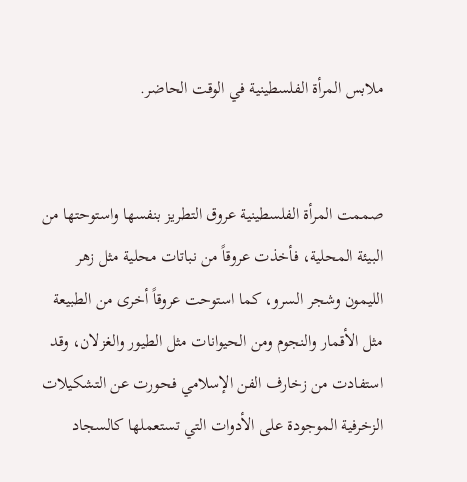ملابس المرأة الفلسطينية في الوقت الحاضر.


صممت المرأة الفلسطينية عروق التطريز بنفسها واستوحتها من البيئة المحلية، فأخذت عروقاً من نباتات محلية مثل زهر الليمون وشجر السرو، كما استوحت عروقاً أخرى من الطبيعة مثل الأقمار والنجوم ومن الحيوانات مثل الطيور والغزلان، وقد استفادت من زخارف الفن الإسلامي فحورت عن التشكيلات الزخرفية الموجودة على الأدوات التي تستعملها كالسجاد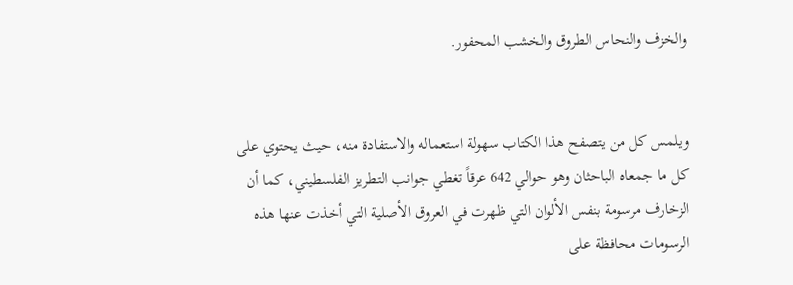والخزف والنحاس الطروق والخشب المحفور.


ويلمس كل من يتصفح هذا الكتاب سهولة استعماله والاستفادة منه، حيث يحتوي على كل ما جمعاه الباحثان وهو حوالي 642 عرقاً تغطي جوانب التطريز الفلسطيني، كما أن الزخارف مرسومة بنفس الألوان التي ظهرت في العروق الأصلية التي أخذت عنها هذه الرسومات محافظة على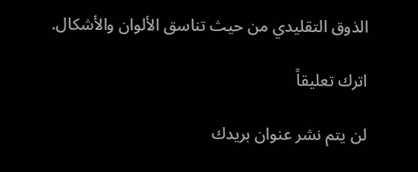الذوق التقليدي من حيث تناسق الألوان والأشكال.

اترك تعليقاً

لن يتم نشر عنوان بريدك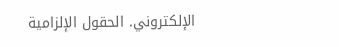الإلكتروني. الحقول الإلزامية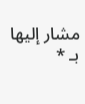مشار إليها بـ *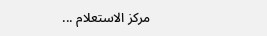مركز الاستعلام ...